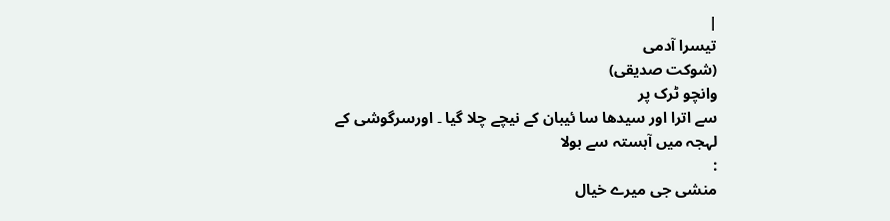|
تیسرا آدمی
(شوکت صدیقی)
وانچو ٹرک پر
سے اترا اور سیدھا سا ئیبان کے نیچے چلا گیا ۔ اورسرگوشی کے لہجہ میں آہستہ سے بولا
:
منشی جی میرے خیال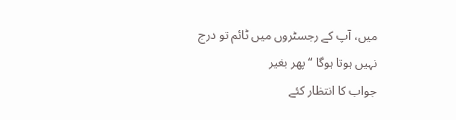میں، آپ کے رجسٹروں میں ٹائم تو درج نہیں ہوتا ہوگا “ پھر بغیر
جواب کا انتظار کئے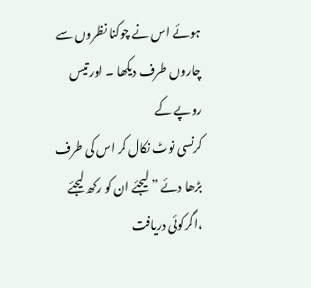ہوئے اس نے چوکنا نظروں سے چاروں طرف دیکھا ۔ اور تیس روپے کے
کرنسی نوٹ نکال کر اس کی طرف بڑھا دئے ” لیجئے ان کو رکھ لیجئے ،اگرکوئی دریافت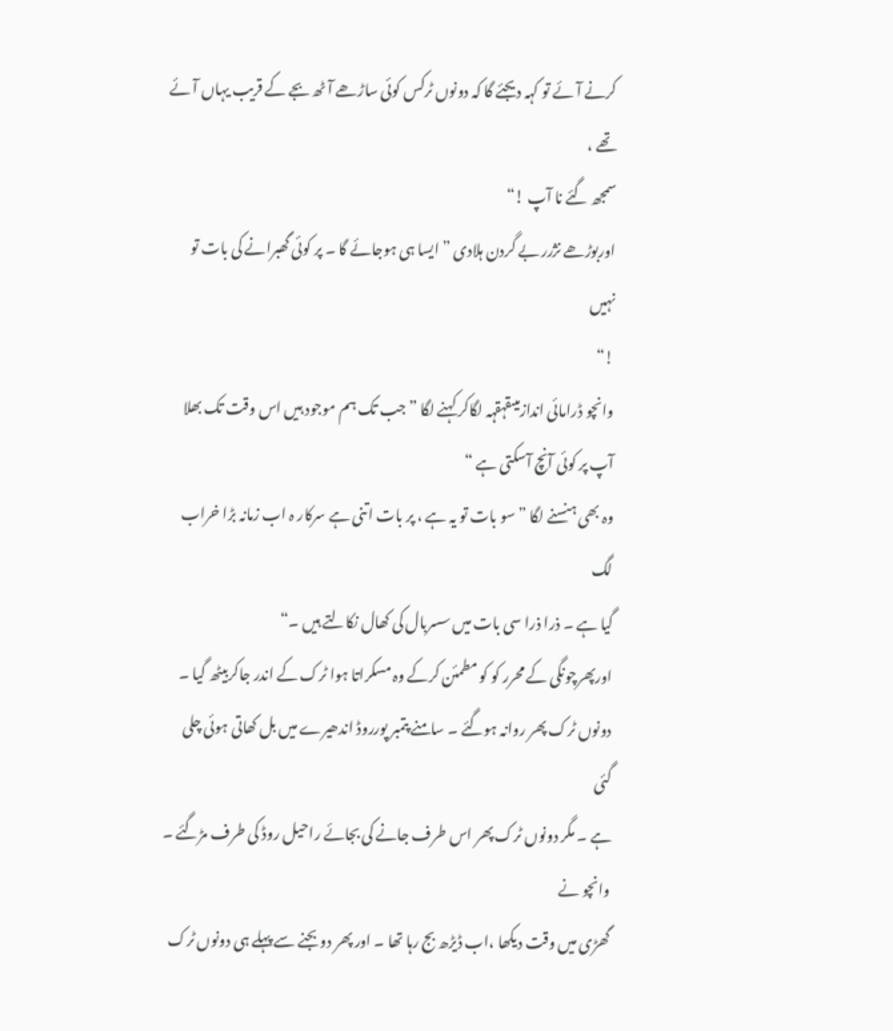کرنے آئے تو کہہ دیجئے گا کہ دونوں ٹرکس کوئی ساڑھے آٹھ بجے کے قریب یہاں آئے تھے ،
سمجھ گئے نا آپ !“
اوربوڑھے نژرر بے گردن ہلادی ” ایسا ہی ہوجائے گا ۔ پر کوئی گھبرانے کی بات تو نہیں
!“
وانچو ڈرامائی اندازمیںقہقہہ لگاکر کہنے لگا ” جب تک ہم موجود ہیں اس وقت تک بھلا
آپ پر کوئی آنچ آسکتی ہے “
وہ بھی ہنسنے لگا ”سو بات تو یہ ہے ، پر بات اتنی ہے سرکار ہ اب زمانہ بڑا خراب لگ
گیا ہے ۔ ذرا ذرا سی بات میں سسربال کی کھال نکالتے ہیں ۔“
اورپھرچونگی کے محرر کو کو مطمئن کرکے وہ مسکراتا ہوا ٹرک کے اندر جاکربیٹھ گیا ۔
دونوں ٹرک پھر روانہ ہوگئے ۔ سامنے پتمبر پورروڈ اندھیرے میں بل کھاتی ہوئی چلی گئی
ہے ۔ مگر دونوں ٹرک پھر اس طرف جانے کی بجائے راحیل روڈ کی طرف مڑگئے ۔ وانچو نے
گھڑی میں وقت دیکھا ،اب ڈیڑھ بج رہا تھا ۔ اور پھر دو بجنے سے پہلے ہی دونوں ٹرک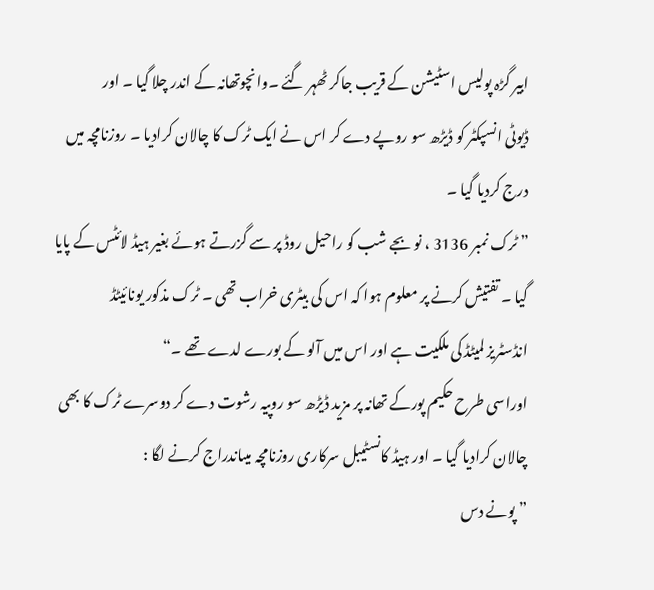ابیر گڑہ پولیس اسٹیشن کے قریب جاکر ٹھہر گئے ۔وانچوتھانہ کے اندر چلا گیا ۔ اور
ڈیوٹی انسپکٹر کو ڈیڑھ سو روپے دے کر اس نے ایک ٹرک کا چالان کرادیا ۔ روزنامچہ میں
درج کردیا گیا ۔
” ٹرک نمبر 3136 ، نو بجے شب کو راحیل روڈ پر سے گزرتے ہوئے بغیر ہیڈ لائٹس کے پایا
گیا ۔ تفتیش کرنے پر معلوم ہوا کہ اس کی بیٹری خراب تھی ۔ ٹرک مذکور یونائیٹڈ
انڈسٹریز لمیٹڈ کی ملکیت ہے اور اس میں آلو کے بورے لدے تھے ۔“
اوراسی طرح حکیم پورکے تھانہ پر مزید ڈیڑھ سو روپیہ رشوت دے کر دوسرے ٹرک کا بھی
چالان کرادیا گیا ۔ اور ہیڈ کانسٹیبل سرکاری روزنامچہ میںاندراج کرنے لگا :
” پونے دس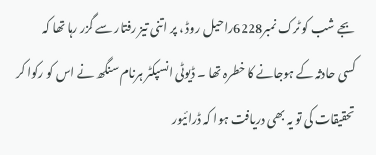بجے شب کو ٹرک نمبر6228راحیل روڈ ، پر اتنی تیز رفتار سے گزر رہا تھا کہ
کسی حادثہ کے ہوجانے کا خطرہ تھا ۔ ڈیوٹی انسپکٹر ہرنام سنگھ نے اس کو رکوا کر
تحقیقات کی تو یہ بھی دریافت ہوا کہ ڈرائیور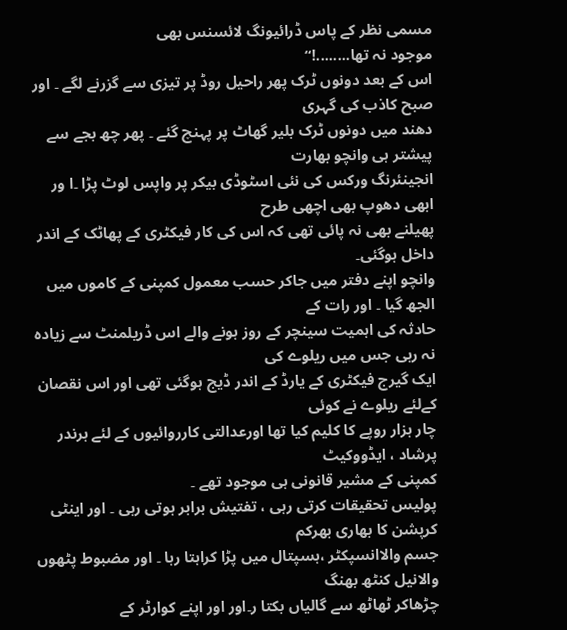مسمی نظر کے پاس ڈرائیونگ لائسنس بھی
موجود نہ تھا........!“
اس کے بعد دونوں ٹرک پھر راحیل روڈ پر تیزی سے گزرنے لگے ۔ اور صبح کاذب کی گہری
دھند میں دونوں ٹرک بلیر گھاٹ پر پہنچ گئے ۔ پھر چھ بجے سے پیشتر ہی وانچو بھارت
انجینئرنگ ورکس کی نئی اسٹوڈی بیکر پر واپس لوٹ پڑا ۔ا ور ابھی دھوپ بھی اچھی طرح
پھیلنے بھی نہ پائی تھی کہ اس کی کار فیکٹری کے پھاٹک کے اندر داخل ہوگئی۔
وانچو اپنے دفتر میں جاکر حسب معمول کمپنی کے کاموں میں الجھ گیا ۔ اور رات کے
حادثہ کی اہمیت سینچر کے روز ہونے والے اس ڈریلمنٹ سے زیادہ نہ رہی جس میں ریلوے کی
ایک گیرج فیکٹری کے یارڈ کے اندر ڈیج ہوگئی تھی اور اس نقصان کےلئے ریلوے نے کوئی
چار ہزار روپے کا کلیم کیا تھا اورعدالتی کارروائیوں کے لئے ہرندر پرشاد ، ایڈووکیٹ
کمپنی کے مشیر قانونی ہی موجود تھے ۔
پولیس تحقیقات کرتی رہی ، تفتیش برابر ہوتی رہی ۔ اور اینٹی کرپشن کا بھاری بھرکم
جسم والاانسپکٹر ،ہسپتال میں پڑا کراہتا رہا ۔ اور مضبوط پٹھوں والانیل کنٹھ بھنگ
چڑھاکر ٹھاٹھ سے گالیاں بکتا ر۔اور اور اپنے کوارٹر کے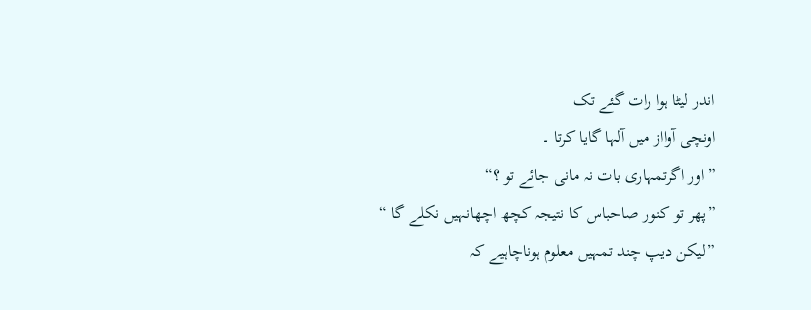اندر لیٹا ہوا رات گئے تک
اونچی آوااز میں آلہا گایا کرتا ۔
”اور اگرتمہاری بات نہ مانی جائے تو ؟“
”پھر تو کنور صاحباس کا نتیجہ کچھ اچھانہیں نکلے گا “
”لیکن دیپ چند تمہیں معلوم ہوناچاہیے کہ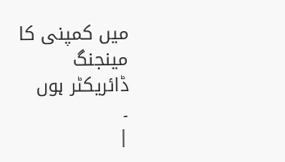میں کمپنی کا مینجنگ ڈائریکٹر ہوں
۔
|